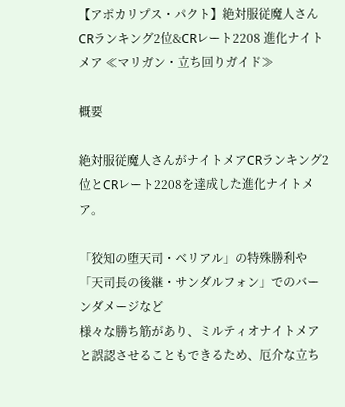【アポカリプス・パクト】絶対服従魔人さん CRランキング2位&CRレート2208 進化ナイトメア ≪マリガン・立ち回りガイド≫

概要

絶対服従魔人さんがナイトメアCRランキング2位とCRレート2208を達成した進化ナイトメア。

「狡知の堕天司・ベリアル」の特殊勝利や「天司長の後継・サンダルフォン」でのバーンダメージなど
様々な勝ち筋があり、ミルティオナイトメアと誤認させることもできるため、厄介な立ち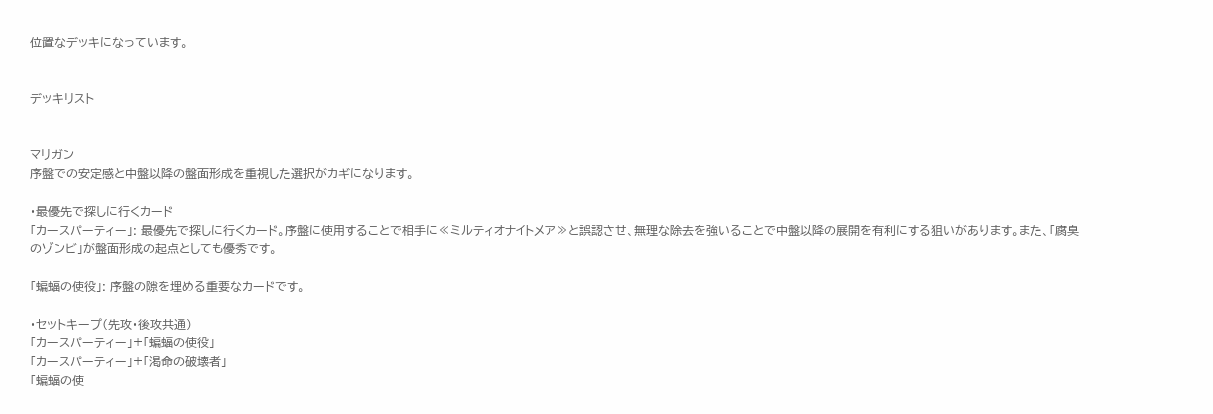位置なデッキになっています。


デッキリスト


マリガン
序盤での安定感と中盤以降の盤面形成を重視した選択がカギになります。

・最優先で探しに行くカード
「カースパーティー」: 最優先で探しに行くカード。序盤に使用することで相手に≪ミルティオナイトメア≫と誤認させ、無理な除去を強いることで中盤以降の展開を有利にする狙いがあります。また、「腐臭のゾンビ」が盤面形成の起点としても優秀です。

「蝙蝠の使役」: 序盤の隙を埋める重要なカードです。

・セットキープ(先攻・後攻共通)
「カースパーティー」+「蝙蝠の使役」
「カースパーティー」+「渇命の破壊者」
「蝙蝠の使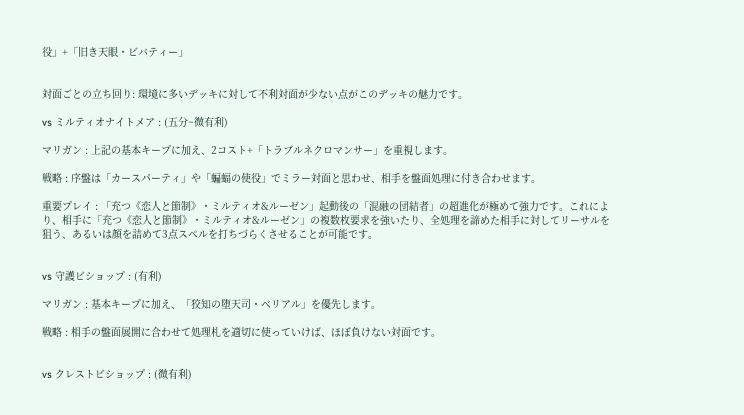役」+「旧き天眼・ビバティー」


対面ごとの立ち回り: 環境に多いデッキに対して不利対面が少ない点がこのデッキの魅力です。

vs ミルティオナイトメア : (五分~微有利)

マリガン : 上記の基本キープに加え、2コスト+「トラブルネクロマンサー」を重視します。

戦略 : 序盤は「カースパーティ」や「蝙蝠の使役」でミラー対面と思わせ、相手を盤面処理に付き合わせます。

重要プレイ : 「充つ《恋人と節制》・ミルティオ&ルーゼン」起動後の「混融の団結者」の超進化が極めて強力です。これにより、相手に「充つ《恋人と節制》・ミルティオ&ルーゼン」の複数枚要求を強いたり、全処理を諦めた相手に対してリーサルを狙う、あるいは顔を詰めて3点スペルを打ちづらくさせることが可能です。


vs 守護ビショップ : (有利)

マリガン : 基本キープに加え、「狡知の堕天司・ベリアル」を優先します。

戦略 : 相手の盤面展開に合わせて処理札を適切に使っていけば、ほぼ負けない対面です。


vs クレストビショップ : (微有利)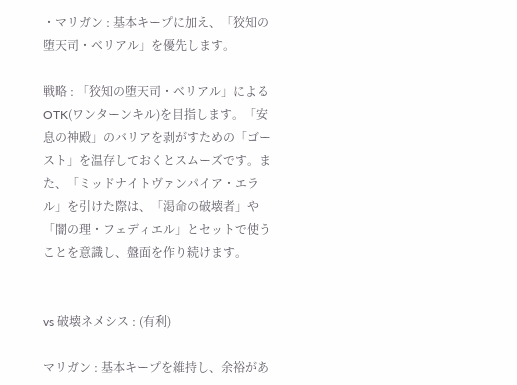・マリガン : 基本キープに加え、「狡知の堕天司・ベリアル」を優先します。

戦略 : 「狡知の堕天司・ベリアル」によるOTK(ワンターンキル)を目指します。「安息の神殿」のバリアを剥がすための「ゴースト」を温存しておくとスムーズです。また、「ミッドナイトヴァンパイア・エラル」を引けた際は、「渇命の破壊者」や「闇の理・フェディエル」とセットで使うことを意識し、盤面を作り続けます。


vs 破壊ネメシス : (有利)

マリガン : 基本キープを維持し、余裕があ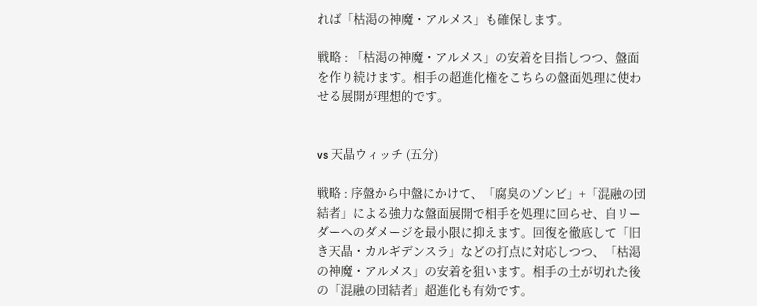れば「枯渇の神魔・アルメス」も確保します。

戦略 : 「枯渇の神魔・アルメス」の安着を目指しつつ、盤面を作り続けます。相手の超進化権をこちらの盤面処理に使わせる展開が理想的です。


vs 天晶ウィッチ (五分)

戦略 : 序盤から中盤にかけて、「腐臭のゾンビ」+「混融の団結者」による強力な盤面展開で相手を処理に回らせ、自リーダーへのダメージを最小限に抑えます。回復を徹底して「旧き天晶・カルギデンスラ」などの打点に対応しつつ、「枯渇の神魔・アルメス」の安着を狙います。相手の土が切れた後の「混融の団結者」超進化も有効です。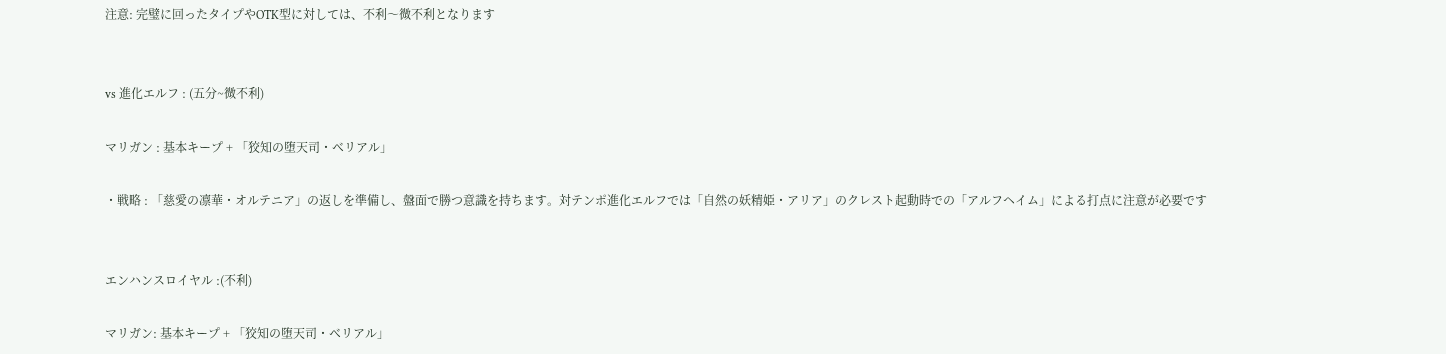注意: 完璧に回ったタイプやOTK型に対しては、不利〜微不利となります


vs 進化エルフ : (五分~微不利)

マリガン : 基本キープ + 「狡知の堕天司・ベリアル」

・戦略 : 「慈愛の凛華・オルテニア」の返しを準備し、盤面で勝つ意識を持ちます。対テンポ進化エルフでは「自然の妖精姫・アリア」のクレスト起動時での「アルフヘイム」による打点に注意が必要です


エンハンスロイヤル :(不利)

マリガン: 基本キープ + 「狡知の堕天司・ベリアル」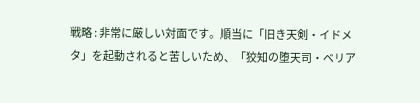戦略 : 非常に厳しい対面です。順当に「旧き天剣・イドメタ」を起動されると苦しいため、「狡知の堕天司・ベリア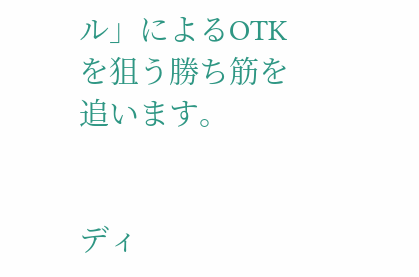ル」によるOTKを狙う勝ち筋を追います。


ディ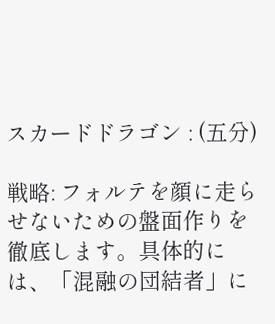スカードドラゴン : (五分)

戦略: フォルテを顔に走らせないための盤面作りを徹底します。具体的には、「混融の団結者」に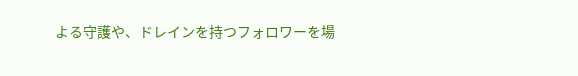よる守護や、ドレインを持つフォロワーを場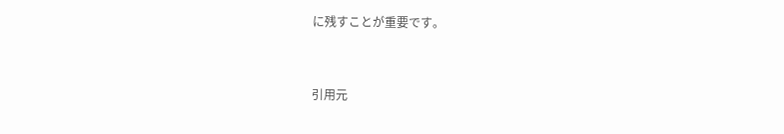に残すことが重要です。


引用元